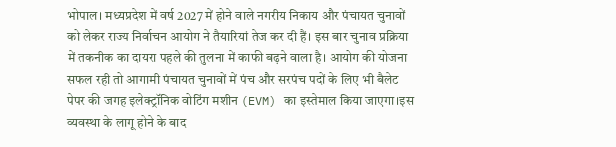भोपाल। मध्यप्रदेश में वर्ष 2027 में होने वाले नगरीय निकाय और पंचायत चुनावों को लेकर राज्य निर्वाचन आयोग ने तैयारियां तेज कर दी हैं। इस बार चुनाव प्रक्रिया में तकनीक का दायरा पहले की तुलना में काफी बढ़ने वाला है। आयोग की योजना सफल रही तो आगामी पंचायत चुनावों में पंच और सरपंच पदों के लिए भी बैलेट पेपर की जगह इलेक्ट्रॉनिक वोटिंग मशीन (EVM) का इस्तेमाल किया जाएगा।इस व्यवस्था के लागू होने के बाद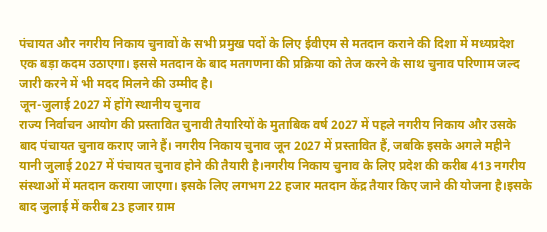पंचायत और नगरीय निकाय चुनावों के सभी प्रमुख पदों के लिए ईवीएम से मतदान कराने की दिशा में मध्यप्रदेश एक बड़ा कदम उठाएगा। इससे मतदान के बाद मतगणना की प्रक्रिया को तेज करने के साथ चुनाव परिणाम जल्द जारी करने में भी मदद मिलने की उम्मीद है।
जून-जुलाई 2027 में होंगे स्थानीय चुनाव
राज्य निर्वाचन आयोग की प्रस्तावित चुनावी तैयारियों के मुताबिक वर्ष 2027 में पहले नगरीय निकाय और उसके बाद पंचायत चुनाव कराए जाने हैं। नगरीय निकाय चुनाव जून 2027 में प्रस्तावित हैं, जबकि इसके अगले महीने यानी जुलाई 2027 में पंचायत चुनाव होने की तैयारी है।नगरीय निकाय चुनाव के लिए प्रदेश की करीब 413 नगरीय संस्थाओं में मतदान कराया जाएगा। इसके लिए लगभग 22 हजार मतदान केंद्र तैयार किए जाने की योजना है।इसके बाद जुलाई में करीब 23 हजार ग्राम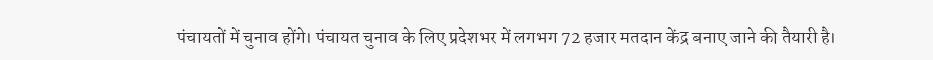पंचायतों में चुनाव होंगे। पंचायत चुनाव के लिए प्रदेशभर में लगभग 72 हजार मतदान केंद्र बनाए जाने की तैयारी है।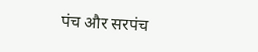पंच और सरपंच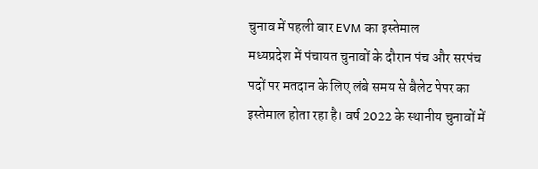चुनाव में पहली बार EVM का इस्तेमाल
मध्यप्रदेश में पंचायत चुनावों के दौरान पंच और सरपंच पदों पर मतदान के लिए लंबे समय से बैलेट पेपर का इस्तेमाल होता रहा है। वर्ष 2022 के स्थानीय चुनावों में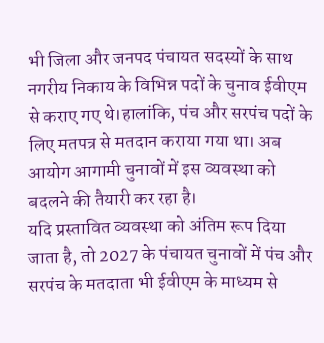भी जिला और जनपद पंचायत सदस्यों के साथ नगरीय निकाय के विभिन्न पदों के चुनाव ईवीएम से कराए गए थे।हालांकि, पंच और सरपंच पदों के लिए मतपत्र से मतदान कराया गया था। अब आयोग आगामी चुनावों में इस व्यवस्था को बदलने की तैयारी कर रहा है।
यदि प्रस्तावित व्यवस्था को अंतिम रूप दिया जाता है, तो 2027 के पंचायत चुनावों में पंच और सरपंच के मतदाता भी ईवीएम के माध्यम से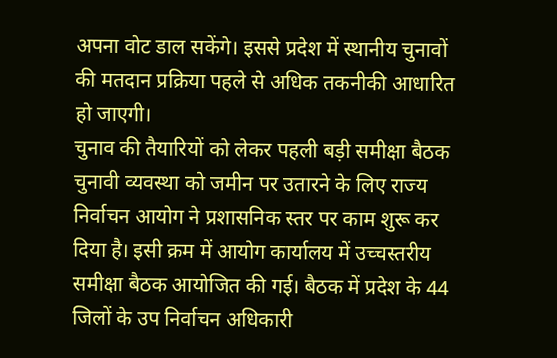अपना वोट डाल सकेंगे। इससे प्रदेश में स्थानीय चुनावों की मतदान प्रक्रिया पहले से अधिक तकनीकी आधारित हो जाएगी।
चुनाव की तैयारियों को लेकर पहली बड़ी समीक्षा बैठक
चुनावी व्यवस्था को जमीन पर उतारने के लिए राज्य निर्वाचन आयोग ने प्रशासनिक स्तर पर काम शुरू कर दिया है। इसी क्रम में आयोग कार्यालय में उच्चस्तरीय समीक्षा बैठक आयोजित की गई। बैठक में प्रदेश के 44 जिलों के उप निर्वाचन अधिकारी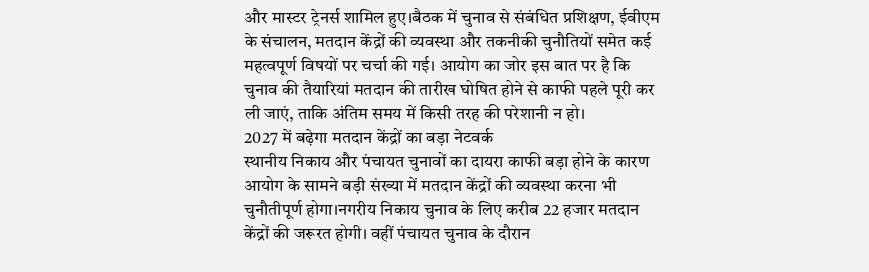और मास्टर ट्रेनर्स शामिल हुए।बैठक में चुनाव से संबंधित प्रशिक्षण, ईवीएम के संचालन, मतदान केंद्रों की व्यवस्था और तकनीकी चुनौतियों समेत कई महत्वपूर्ण विषयों पर चर्चा की गई। आयोग का जोर इस बात पर है कि चुनाव की तैयारियां मतदान की तारीख घोषित होने से काफी पहले पूरी कर ली जाएं, ताकि अंतिम समय में किसी तरह की परेशानी न हो।
2027 में बढ़ेगा मतदान केंद्रों का बड़ा नेटवर्क
स्थानीय निकाय और पंचायत चुनावों का दायरा काफी बड़ा होने के कारण आयोग के सामने बड़ी संख्या में मतदान केंद्रों की व्यवस्था करना भी चुनौतीपूर्ण होगा।नगरीय निकाय चुनाव के लिए करीब 22 हजार मतदान केंद्रों की जरूरत होगी। वहीं पंचायत चुनाव के दौरान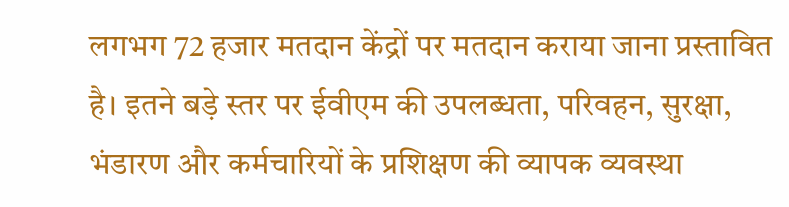लगभग 72 हजार मतदान केंद्रों पर मतदान कराया जाना प्रस्तावित है। इतने बड़े स्तर पर ईवीएम की उपलब्धता, परिवहन, सुरक्षा, भंडारण और कर्मचारियों के प्रशिक्षण की व्यापक व्यवस्था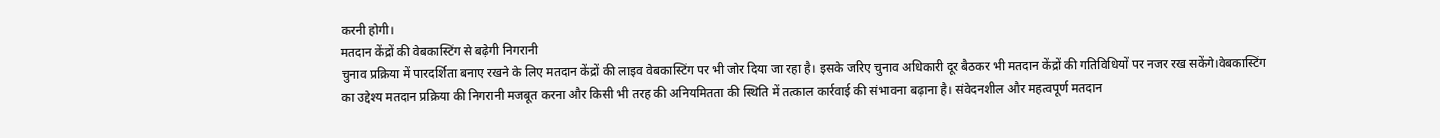करनी होगी।
मतदान केंद्रों की वेबकास्टिंग से बढ़ेगी निगरानी
चुनाव प्रक्रिया में पारदर्शिता बनाए रखने के लिए मतदान केंद्रों की लाइव वेबकास्टिंग पर भी जोर दिया जा रहा है। इसके जरिए चुनाव अधिकारी दूर बैठकर भी मतदान केंद्रों की गतिविधियों पर नजर रख सकेंगे।वेबकास्टिंग का उद्देश्य मतदान प्रक्रिया की निगरानी मजबूत करना और किसी भी तरह की अनियमितता की स्थिति में तत्काल कार्रवाई की संभावना बढ़ाना है। संवेदनशील और महत्वपूर्ण मतदान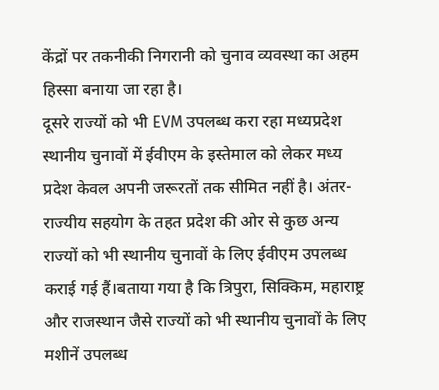केंद्रों पर तकनीकी निगरानी को चुनाव व्यवस्था का अहम हिस्सा बनाया जा रहा है।
दूसरे राज्यों को भी EVM उपलब्ध करा रहा मध्यप्रदेश
स्थानीय चुनावों में ईवीएम के इस्तेमाल को लेकर मध्य प्रदेश केवल अपनी जरूरतों तक सीमित नहीं है। अंतर-राज्यीय सहयोग के तहत प्रदेश की ओर से कुछ अन्य राज्यों को भी स्थानीय चुनावों के लिए ईवीएम उपलब्ध कराई गई हैं।बताया गया है कि त्रिपुरा, सिक्किम, महाराष्ट्र और राजस्थान जैसे राज्यों को भी स्थानीय चुनावों के लिए मशीनें उपलब्ध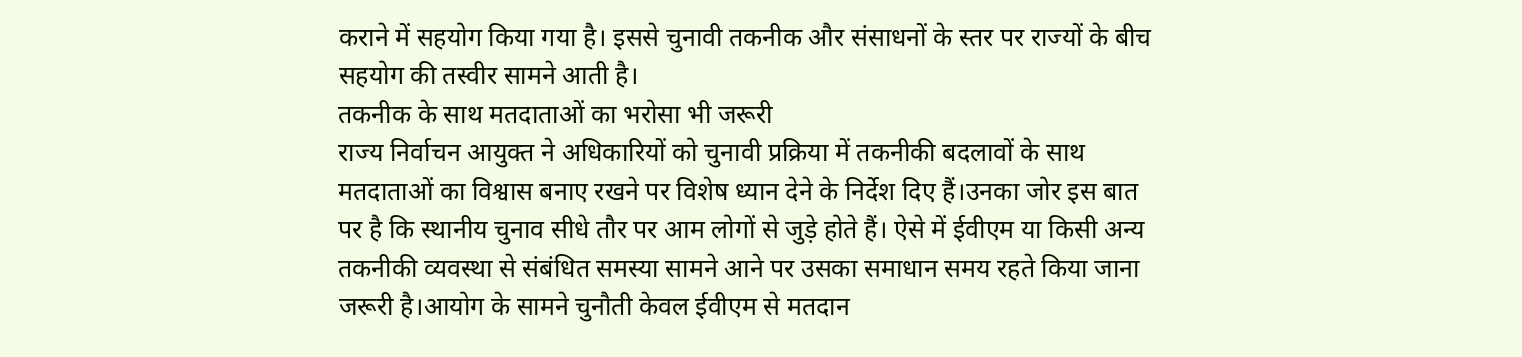कराने में सहयोग किया गया है। इससे चुनावी तकनीक और संसाधनों के स्तर पर राज्यों के बीच सहयोग की तस्वीर सामने आती है।
तकनीक के साथ मतदाताओं का भरोसा भी जरूरी
राज्य निर्वाचन आयुक्त ने अधिकारियों को चुनावी प्रक्रिया में तकनीकी बदलावों के साथ मतदाताओं का विश्वास बनाए रखने पर विशेष ध्यान देने के निर्देश दिए हैं।उनका जोर इस बात पर है कि स्थानीय चुनाव सीधे तौर पर आम लोगों से जुड़े होते हैं। ऐसे में ईवीएम या किसी अन्य तकनीकी व्यवस्था से संबंधित समस्या सामने आने पर उसका समाधान समय रहते किया जाना जरूरी है।आयोग के सामने चुनौती केवल ईवीएम से मतदान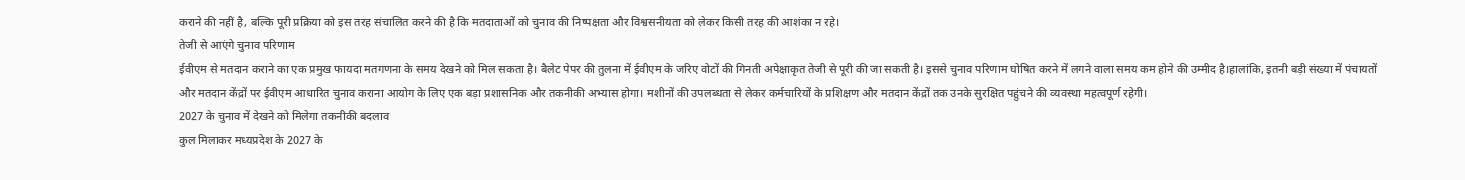कराने की नहीं है, बल्कि पूरी प्रक्रिया को इस तरह संचालित करने की है कि मतदाताओं को चुनाव की निष्पक्षता और विश्वसनीयता को लेकर किसी तरह की आशंका न रहे।
तेजी से आएंगे चुनाव परिणाम
ईवीएम से मतदान कराने का एक प्रमुख फायदा मतगणना के समय देखने को मिल सकता है। बैलेट पेपर की तुलना में ईवीएम के जरिए वोटों की गिनती अपेक्षाकृत तेजी से पूरी की जा सकती है। इससे चुनाव परिणाम घोषित करने में लगने वाला समय कम होने की उम्मीद है।हालांकि, इतनी बड़ी संख्या में पंचायतों और मतदान केंद्रों पर ईवीएम आधारित चुनाव कराना आयोग के लिए एक बड़ा प्रशासनिक और तकनीकी अभ्यास होगा। मशीनों की उपलब्धता से लेकर कर्मचारियों के प्रशिक्षण और मतदान केंद्रों तक उनके सुरक्षित पहुंचने की व्यवस्था महत्वपूर्ण रहेगी।
2027 के चुनाव में देखने को मिलेगा तकनीकी बदलाव
कुल मिलाकर मध्यप्रदेश के 2027 के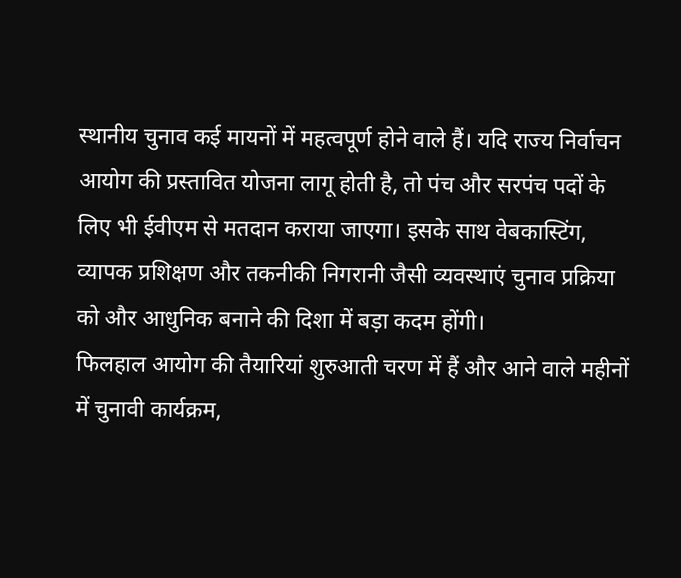स्थानीय चुनाव कई मायनों में महत्वपूर्ण होने वाले हैं। यदि राज्य निर्वाचन आयोग की प्रस्तावित योजना लागू होती है, तो पंच और सरपंच पदों के लिए भी ईवीएम से मतदान कराया जाएगा। इसके साथ वेबकास्टिंग, व्यापक प्रशिक्षण और तकनीकी निगरानी जैसी व्यवस्थाएं चुनाव प्रक्रिया को और आधुनिक बनाने की दिशा में बड़ा कदम होंगी।
फिलहाल आयोग की तैयारियां शुरुआती चरण में हैं और आने वाले महीनों में चुनावी कार्यक्रम,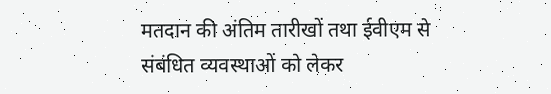मतदान की अंतिम तारीखों तथा ईवीएम से संबंधित व्यवस्थाओं को लेकर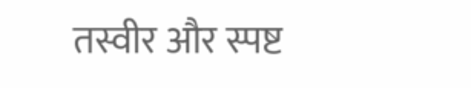तस्वीर और स्पष्ट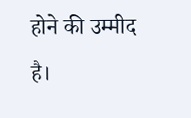होने की उम्मीद है।